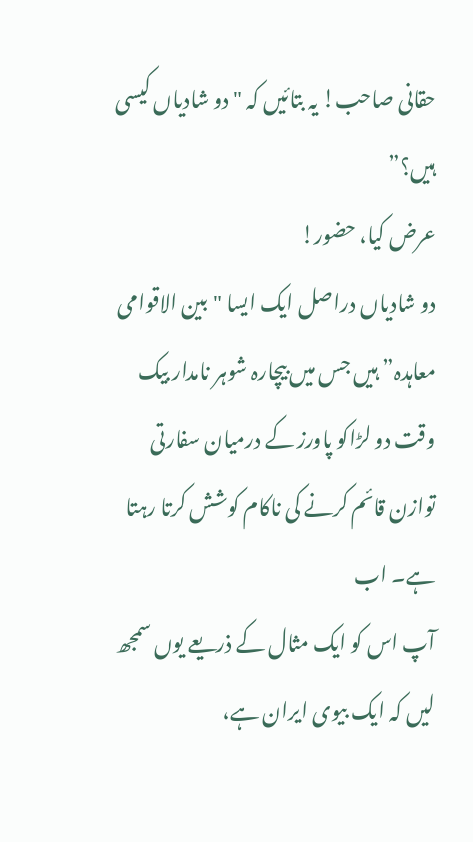حقانی صاحب! یہ بتائیں کہ "دو شادیاں کیسی ہیں؟”
عرض کیا، حضور!
دو شادیاں دراصل ایک ایسا "بین الاقوامی معاہدہ” ہیں جس میں بیچارہ شوہر نامدار بیک وقت دو لڑاکو پاورز کے درمیان سفارتی توازن قائم کرنے کی ناکام کوشش کرتا رہتا ہے۔ اب
آپ اس کو ایک مثال کے ذریعے یوں سمجھ لیں کہ ایک بیوی ایران ہے،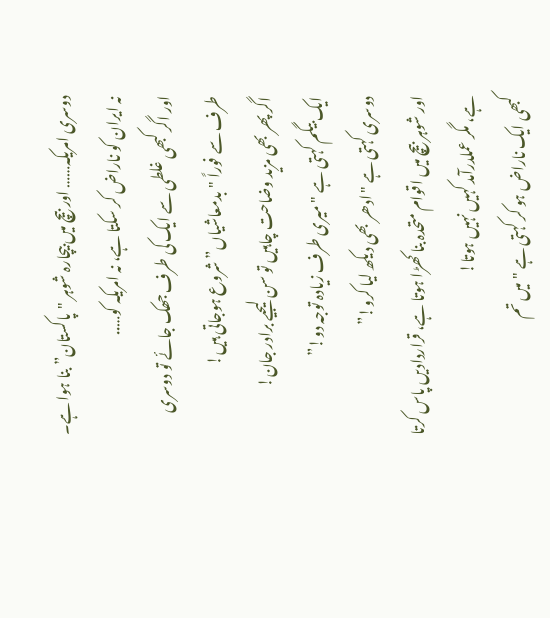دوسری امریکہ…… اور بیچ میں بیچارہ شوہر "پاکستان” بنا ہوا ہے۔
نہ ایران کو ناراض کر سکتا ہے، نہ امریکہ کو…..
اور اگر کبھی غلطی سے ایک کی طرف جھک جائے تو دوسری طرف سے فوراً "بدمعاشیاں” شروع ہوجاتی ہیں!
اگر پھر بھی مزید وضاحت چاہیں تو سن لیجیے برادر جان!
ایک بیگم کہتی ہے "میری طرف زیادہ توجہ دو!”
دوسری کہتی ہے "ادھر بھی دیکھ لیا کرو!”
اور شوہر بیچ میں اقوام متحدہ بنا کھڑا ہوتا ہے، قراردادیں پاس کرتا ہے، مگر عملدرآمد کہیں نہیں ہوتا!
کبھی ایک ناراض ہو کر کہتی ہے "میں تم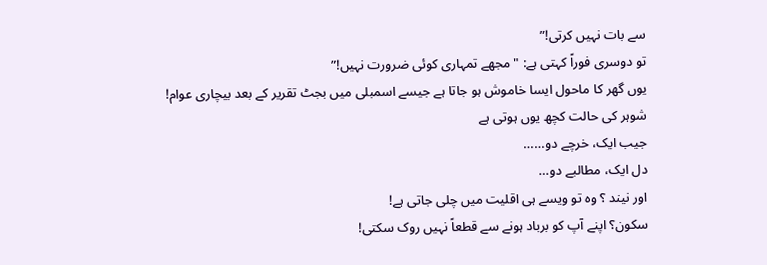سے بات نہیں کرتی!”
تو دوسری فوراً کہتی ہے: "مجھے تمہاری کوئی ضرورت نہیں!”
یوں گھر کا ماحول ایسا خاموش ہو جاتا ہے جیسے اسمبلی میں بجٹ تقریر کے بعد بیچاری عوام!
شوہر کی حالت کچھ یوں ہوتی ہے
جیب ایک، خرچے دو……
دل ایک، مطالبے دو…
اور نیند ؟ وہ تو ویسے ہی اقلیت میں چلی جاتی ہے!
سکون؟ اپنے آپ کو برباد ہونے سے قطعاً نہیں روک سکتی!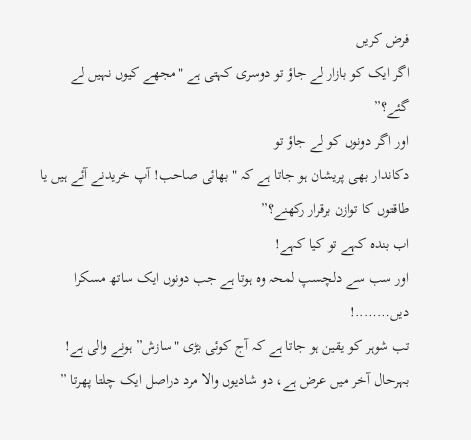فرض کریں
اگر ایک کو بازار لے جاؤ تو دوسری کہتی ہے "مجھے کیوں نہیں لے گئے؟”
اور اگر دونوں کو لے جاؤ تو
دکاندار بھی پریشان ہو جاتا ہے کہ "بھائی صاحب! آپ خریدنے آئے ہیں یا طاقتوں کا توازن برقرار رکھنے؟”
اب بندہ کہے تو کیا کہے!
اور سب سے دلچسپ لمحہ وہ ہوتا ہے جب دونوں ایک ساتھ مسکرا دیں……..!
تب شوہر کو یقین ہو جاتا ہے کہ آج کوئی بڑی "سازش” ہونے والی ہے!
بہرحال آخر میں عرض ہے، دو شادیوں والا مرد دراصل ایک چلتا پھرتا ”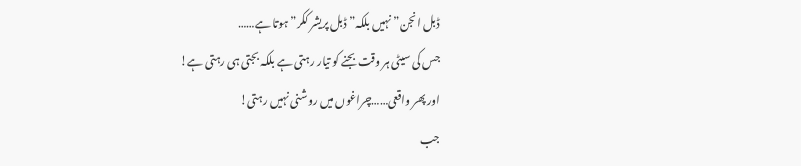ڈبل انجن” نہیں بلکہ” ڈبل پریشر ککر” ہوتا ہے……
جس کی سیٹی ہر وقت بجنے کو تیار رہتی ہے بلکہ بجتی ہی رہتی ہے!
اور پھر واقعی……چراغوں میں روشنی نہیں رہتی!
جب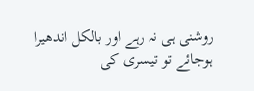روشنی ہی نہ رہے اور بالکل اندھیرا ہوجائے تو تیسری کی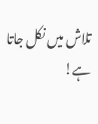تلاش میں نکل جاتا ہے!